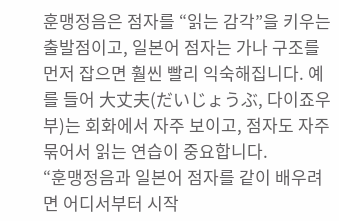훈맹정음은 점자를 “읽는 감각”을 키우는 출발점이고, 일본어 점자는 가나 구조를 먼저 잡으면 훨씬 빨리 익숙해집니다. 예를 들어 大丈夫(だいじょうぶ, 다이죠우부)는 회화에서 자주 보이고, 점자도 자주 묶어서 읽는 연습이 중요합니다.
“훈맹정음과 일본어 점자를 같이 배우려면 어디서부터 시작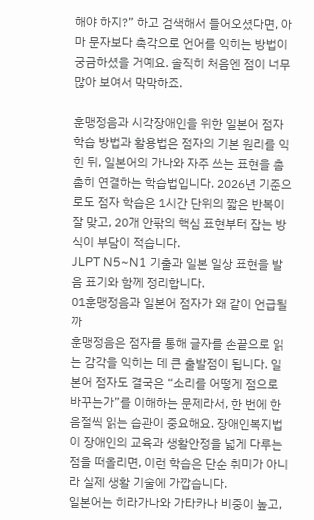해야 하지?” 하고 검색해서 들어오셨다면, 아마 문자보다 촉각으로 언어를 익히는 방법이 궁금하셨을 거예요. 솔직히 처음엔 점이 너무 많아 보여서 막막하죠.

훈맹정음과 시각장애인을 위한 일본어 점자 학습 방법과 활용법은 점자의 기본 원리를 익힌 뒤, 일본어의 가나와 자주 쓰는 표현을 촘촘히 연결하는 학습법입니다. 2026년 기준으로도 점자 학습은 1시간 단위의 짧은 반복이 잘 맞고, 20개 안팎의 핵심 표현부터 잡는 방식이 부담이 적습니다.
JLPT N5~N1 기출과 일본 일상 표현을 발음 표기와 함께 정리합니다.
01훈맹정음과 일본어 점자가 왜 같이 언급될까
훈맹정음은 점자를 통해 글자를 손끝으로 읽는 감각을 익히는 데 큰 출발점이 됩니다. 일본어 점자도 결국은 “소리를 어떻게 점으로 바꾸는가”를 이해하는 문제라서, 한 번에 한 음절씩 읽는 습관이 중요해요. 장애인복지법이 장애인의 교육과 생활안정을 넓게 다루는 점을 떠올리면, 이런 학습은 단순 취미가 아니라 실제 생활 기술에 가깝습니다.
일본어는 히라가나와 가타카나 비중이 높고,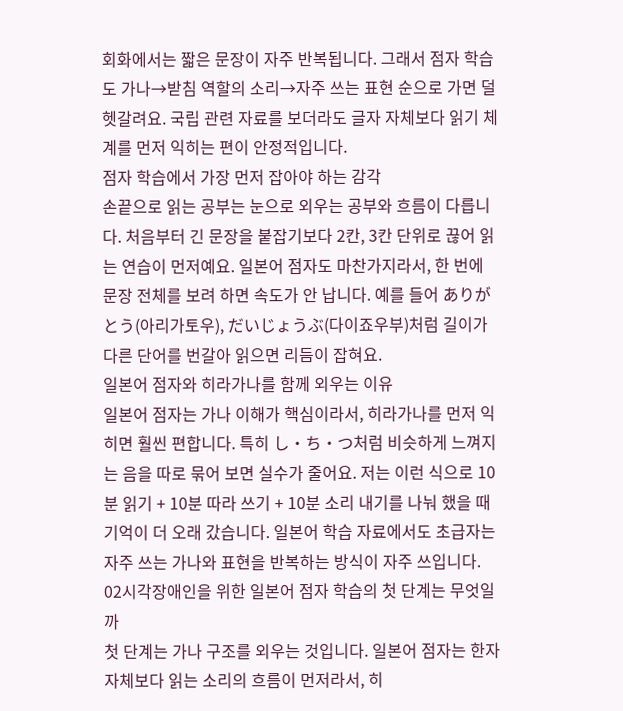회화에서는 짧은 문장이 자주 반복됩니다. 그래서 점자 학습도 가나→받침 역할의 소리→자주 쓰는 표현 순으로 가면 덜 헷갈려요. 국립 관련 자료를 보더라도 글자 자체보다 읽기 체계를 먼저 익히는 편이 안정적입니다.
점자 학습에서 가장 먼저 잡아야 하는 감각
손끝으로 읽는 공부는 눈으로 외우는 공부와 흐름이 다릅니다. 처음부터 긴 문장을 붙잡기보다 2칸, 3칸 단위로 끊어 읽는 연습이 먼저예요. 일본어 점자도 마찬가지라서, 한 번에 문장 전체를 보려 하면 속도가 안 납니다. 예를 들어 ありがとう(아리가토우), だいじょうぶ(다이죠우부)처럼 길이가 다른 단어를 번갈아 읽으면 리듬이 잡혀요.
일본어 점자와 히라가나를 함께 외우는 이유
일본어 점자는 가나 이해가 핵심이라서, 히라가나를 먼저 익히면 훨씬 편합니다. 특히 し・ち・つ처럼 비슷하게 느껴지는 음을 따로 묶어 보면 실수가 줄어요. 저는 이런 식으로 10분 읽기 + 10분 따라 쓰기 + 10분 소리 내기를 나눠 했을 때 기억이 더 오래 갔습니다. 일본어 학습 자료에서도 초급자는 자주 쓰는 가나와 표현을 반복하는 방식이 자주 쓰입니다.
02시각장애인을 위한 일본어 점자 학습의 첫 단계는 무엇일까
첫 단계는 가나 구조를 외우는 것입니다. 일본어 점자는 한자 자체보다 읽는 소리의 흐름이 먼저라서, 히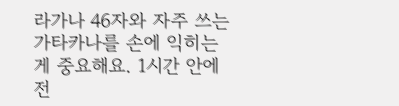라가나 46자와 자주 쓰는 가타카나를 손에 익히는 게 중요해요. 1시간 안에 전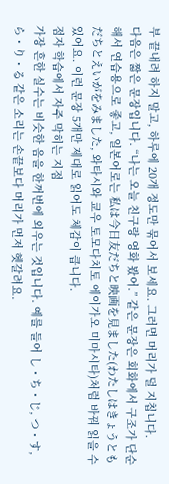부 끝내려 하지 말고, 하루에 20개 정도만 묶어서 보세요. 그러면 머리가 덜 지칩니다.
다음은 짧은 문장입니다. “나는 오늘 친구랑 영화 봤어.” 같은 문장은 회화에서 구조가 단순해서 연습용으로 좋고, 일본어로는 私は今日友だちと映画を見ました(わたしはきょうともだちとえいがをみました, 와타시와 쿄우 토모다치토 에이가오 미마시타)처럼 바꿔 읽을 수 있어요. 이런 문장 5개만 제대로 읽어도 체감이 큽니다.
점자 학습에서 자주 막히는 지점
가장 흔한 실수는 비슷한 음을 한꺼번에 외우는 것입니다. 예를 들어 し・ち・じ, つ・す, ら・り・る 같은 소리는 손끝보다 머리가 먼저 헷갈려요.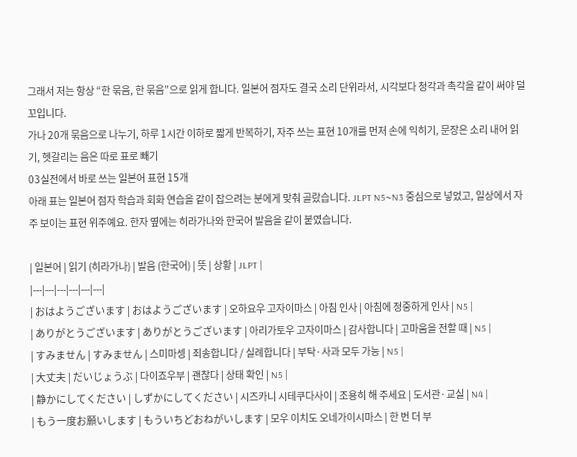그래서 저는 항상 “한 묶음, 한 묶음”으로 읽게 합니다. 일본어 점자도 결국 소리 단위라서, 시각보다 청각과 촉각을 같이 써야 덜 꼬입니다.
가나 20개 묶음으로 나누기, 하루 1시간 이하로 짧게 반복하기, 자주 쓰는 표현 10개를 먼저 손에 익히기, 문장은 소리 내어 읽기, 헷갈리는 음은 따로 표로 빼기
03실전에서 바로 쓰는 일본어 표현 15개
아래 표는 일본어 점자 학습과 회화 연습을 같이 잡으려는 분에게 맞춰 골랐습니다. JLPT N5~N3 중심으로 넣었고, 일상에서 자주 보이는 표현 위주예요. 한자 옆에는 히라가나와 한국어 발음을 같이 붙였습니다.

| 일본어 | 읽기 (히라가나) | 발음 (한국어) | 뜻 | 상황 | JLPT |
|---|---|---|---|---|---|
| おはようございます | おはようございます | 오하요우 고자이마스 | 아침 인사 | 아침에 정중하게 인사 | N5 |
| ありがとうございます | ありがとうございます | 아리가토우 고자이마스 | 감사합니다 | 고마움을 전할 때 | N5 |
| すみません | すみません | 스미마셍 | 죄송합니다 / 실례합니다 | 부탁·사과 모두 가능 | N5 |
| 大丈夫 | だいじょうぶ | 다이죠우부 | 괜찮다 | 상태 확인 | N5 |
| 静かにしてください | しずかにしてください | 시즈카니 시테쿠다사이 | 조용히 해 주세요 | 도서관·교실 | N4 |
| もう一度お願いします | もういちどおねがいします | 모우 이치도 오네가이시마스 | 한 번 더 부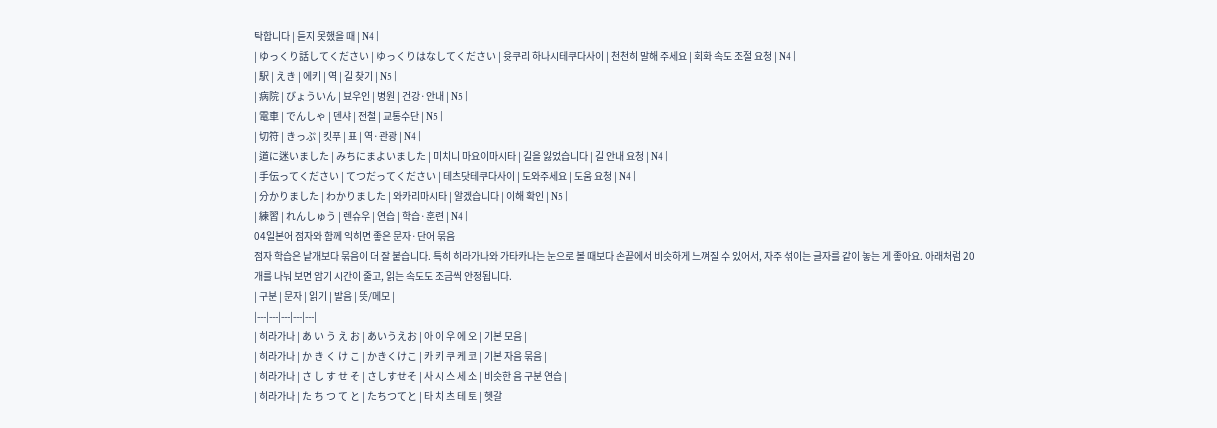탁합니다 | 듣지 못했을 때 | N4 |
| ゆっくり話してください | ゆっくりはなしてください | 윳쿠리 하나시테쿠다사이 | 천천히 말해 주세요 | 회화 속도 조절 요청 | N4 |
| 駅 | えき | 에키 | 역 | 길 찾기 | N5 |
| 病院 | びょういん | 뵤우인 | 병원 | 건강·안내 | N5 |
| 電車 | でんしゃ | 덴샤 | 전철 | 교통수단 | N5 |
| 切符 | きっぷ | 킷푸 | 표 | 역·관광 | N4 |
| 道に迷いました | みちにまよいました | 미치니 마요이마시타 | 길을 잃었습니다 | 길 안내 요청 | N4 |
| 手伝ってください | てつだってください | 테츠닷테쿠다사이 | 도와주세요 | 도움 요청 | N4 |
| 分かりました | わかりました | 와카리마시타 | 알겠습니다 | 이해 확인 | N5 |
| 練習 | れんしゅう | 렌슈우 | 연습 | 학습·훈련 | N4 |
04일본어 점자와 함께 익히면 좋은 문자·단어 묶음
점자 학습은 낱개보다 묶음이 더 잘 붙습니다. 특히 히라가나와 가타카나는 눈으로 볼 때보다 손끝에서 비슷하게 느껴질 수 있어서, 자주 섞이는 글자를 같이 놓는 게 좋아요. 아래처럼 20개를 나눠 보면 암기 시간이 줄고, 읽는 속도도 조금씩 안정됩니다.
| 구분 | 문자 | 읽기 | 발음 | 뜻/메모 |
|---|---|---|---|---|
| 히라가나 | あ い う え お | あいうえお | 아 이 우 에 오 | 기본 모음 |
| 히라가나 | か き く け こ | かきくけこ | 카 키 쿠 케 코 | 기본 자음 묶음 |
| 히라가나 | さ し す せ そ | さしすせそ | 사 시 스 세 소 | 비슷한 음 구분 연습 |
| 히라가나 | た ち つ て と | たちつてと | 타 치 츠 테 토 | 헷갈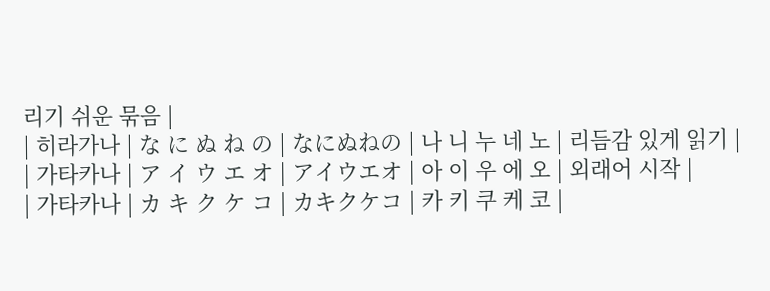리기 쉬운 묶음 |
| 히라가나 | な に ぬ ね の | なにぬねの | 나 니 누 네 노 | 리듬감 있게 읽기 |
| 가타카나 | ア イ ウ エ オ | アイウエオ | 아 이 우 에 오 | 외래어 시작 |
| 가타카나 | カ キ ク ケ コ | カキクケコ | 카 키 쿠 케 코 |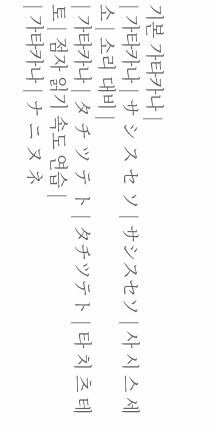기본 가타카나 |
| 가타카나 | サ シ ス セ ソ | サシスセソ | 사 시 스 세 소 | 소리 대비 |
| 가타카나 | タ チ ツ テ ト | タチツテト | 타 치 츠 테 토 | 점자 읽기 속도 연습 |
| 가타카나 | ナ ニ ヌ ネ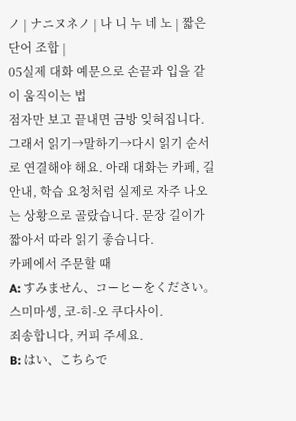ノ | ナニヌネノ | 나 니 누 네 노 | 짧은 단어 조합 |
05실제 대화 예문으로 손끝과 입을 같이 움직이는 법
점자만 보고 끝내면 금방 잊혀집니다. 그래서 읽기→말하기→다시 읽기 순서로 연결해야 해요. 아래 대화는 카페, 길 안내, 학습 요청처럼 실제로 자주 나오는 상황으로 골랐습니다. 문장 길이가 짧아서 따라 읽기 좋습니다.
카페에서 주문할 때
A: すみません、コーヒーをください。
스미마셍, 코-히-오 쿠다사이.
죄송합니다, 커피 주세요.
B: はい、こちらで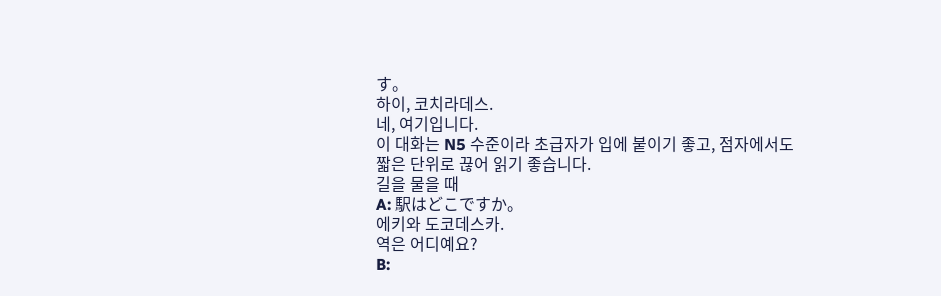す。
하이, 코치라데스.
네, 여기입니다.
이 대화는 N5 수준이라 초급자가 입에 붙이기 좋고, 점자에서도 짧은 단위로 끊어 읽기 좋습니다.
길을 물을 때
A: 駅はどこですか。
에키와 도코데스카.
역은 어디예요?
B: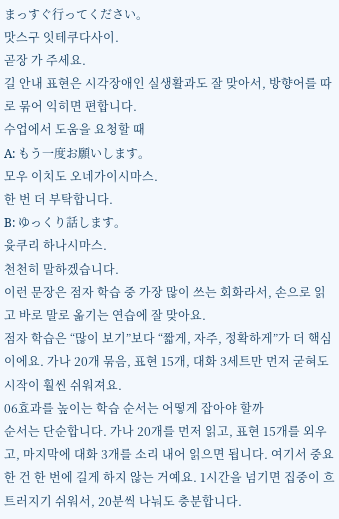まっすぐ行ってください。
맛스구 잇테쿠다사이.
곧장 가 주세요.
길 안내 표현은 시각장애인 실생활과도 잘 맞아서, 방향어를 따로 묶어 익히면 편합니다.
수업에서 도움을 요청할 때
A: もう一度お願いします。
모우 이치도 오네가이시마스.
한 번 더 부탁합니다.
B: ゆっくり話します。
윳쿠리 하나시마스.
천천히 말하겠습니다.
이런 문장은 점자 학습 중 가장 많이 쓰는 회화라서, 손으로 읽고 바로 말로 옮기는 연습에 잘 맞아요.
점자 학습은 “많이 보기”보다 “짧게, 자주, 정확하게”가 더 핵심이에요. 가나 20개 묶음, 표현 15개, 대화 3세트만 먼저 굳혀도 시작이 훨씬 쉬워져요.
06효과를 높이는 학습 순서는 어떻게 잡아야 할까
순서는 단순합니다. 가나 20개를 먼저 읽고, 표현 15개를 외우고, 마지막에 대화 3개를 소리 내어 읽으면 됩니다. 여기서 중요한 건 한 번에 길게 하지 않는 거예요. 1시간을 넘기면 집중이 흐트러지기 쉬워서, 20분씩 나눠도 충분합니다.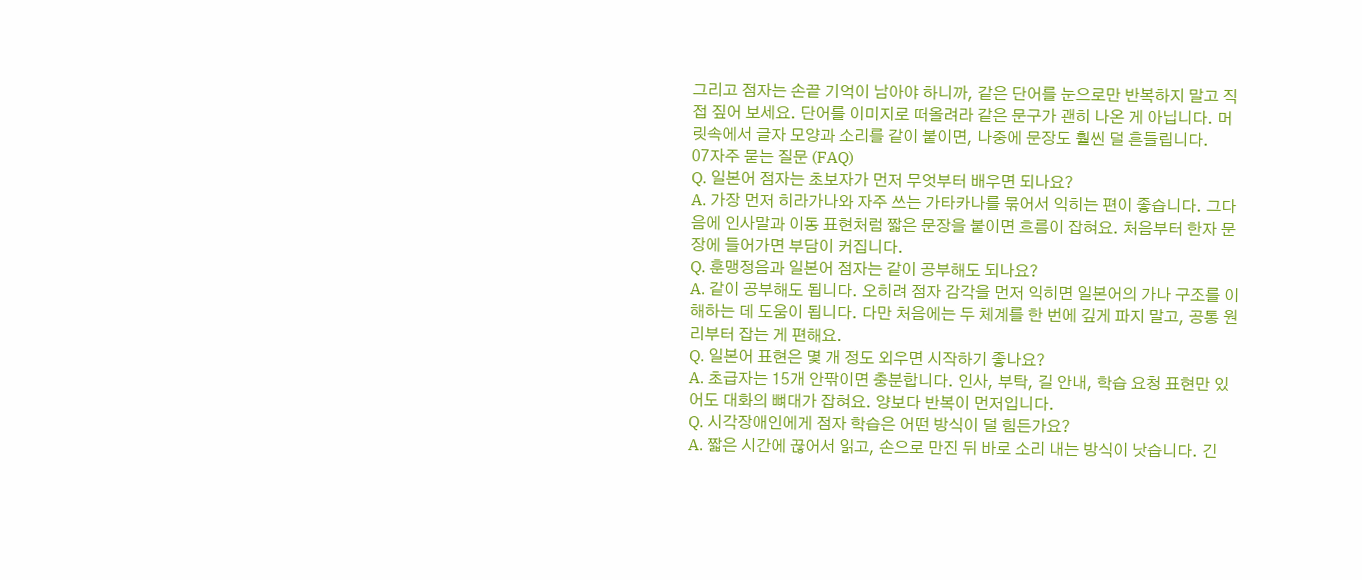그리고 점자는 손끝 기억이 남아야 하니까, 같은 단어를 눈으로만 반복하지 말고 직접 짚어 보세요. 단어를 이미지로 떠올려라 같은 문구가 괜히 나온 게 아닙니다. 머릿속에서 글자 모양과 소리를 같이 붙이면, 나중에 문장도 훨씬 덜 흔들립니다.
07자주 묻는 질문 (FAQ)
Q. 일본어 점자는 초보자가 먼저 무엇부터 배우면 되나요?
A. 가장 먼저 히라가나와 자주 쓰는 가타카나를 묶어서 익히는 편이 좋습니다. 그다음에 인사말과 이동 표현처럼 짧은 문장을 붙이면 흐름이 잡혀요. 처음부터 한자 문장에 들어가면 부담이 커집니다.
Q. 훈맹정음과 일본어 점자는 같이 공부해도 되나요?
A. 같이 공부해도 됩니다. 오히려 점자 감각을 먼저 익히면 일본어의 가나 구조를 이해하는 데 도움이 됩니다. 다만 처음에는 두 체계를 한 번에 깊게 파지 말고, 공통 원리부터 잡는 게 편해요.
Q. 일본어 표현은 몇 개 정도 외우면 시작하기 좋나요?
A. 초급자는 15개 안팎이면 충분합니다. 인사, 부탁, 길 안내, 학습 요청 표현만 있어도 대화의 뼈대가 잡혀요. 양보다 반복이 먼저입니다.
Q. 시각장애인에게 점자 학습은 어떤 방식이 덜 힘든가요?
A. 짧은 시간에 끊어서 읽고, 손으로 만진 뒤 바로 소리 내는 방식이 낫습니다. 긴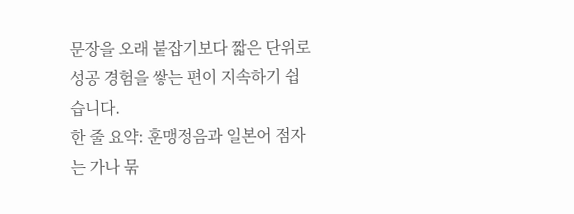문장을 오래 붙잡기보다 짧은 단위로 성공 경험을 쌓는 편이 지속하기 쉽습니다.
한 줄 요약: 훈맹정음과 일본어 점자는 가나 묶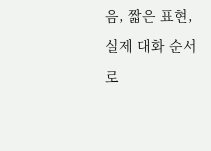음, 짧은 표현, 실제 대화 순서로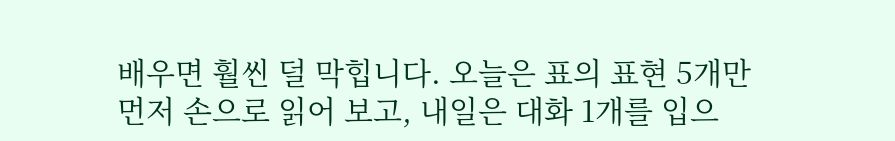배우면 훨씬 덜 막힙니다. 오늘은 표의 표현 5개만 먼저 손으로 읽어 보고, 내일은 대화 1개를 입으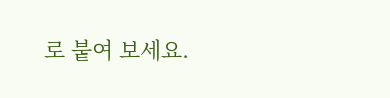로 붙여 보세요.